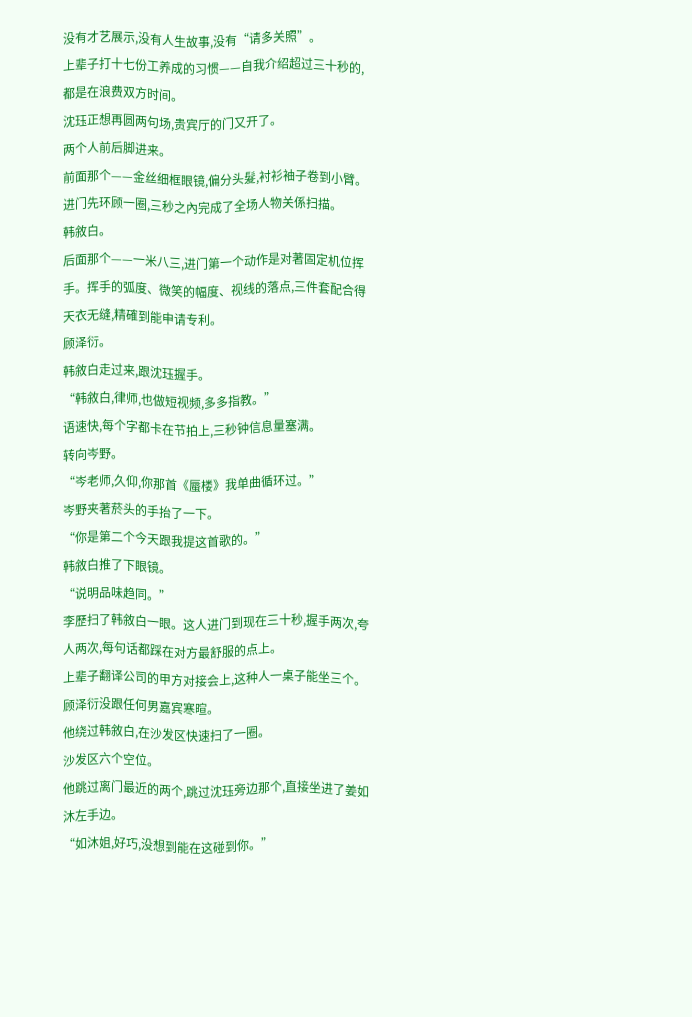没有才艺展示,没有人生故事,没有“请多关照”。
上辈子打十七份工养成的习惯——自我介绍超过三十秒的,都是在浪费双方时间。
沈珏正想再圆两句场,贵宾厅的门又开了。
两个人前后脚进来。
前面那个——金丝细框眼镜,偏分头髮,衬衫袖子卷到小臂。进门先环顾一圈,三秒之內完成了全场人物关係扫描。
韩敘白。
后面那个——一米八三,进门第一个动作是对著固定机位挥手。挥手的弧度、微笑的幅度、视线的落点,三件套配合得天衣无缝,精確到能申请专利。
顾泽衍。
韩敘白走过来,跟沈珏握手。
“韩敘白,律师,也做短视频,多多指教。”
语速快,每个字都卡在节拍上,三秒钟信息量塞满。
转向岑野。
“岑老师,久仰,你那首《蜃楼》我单曲循环过。”
岑野夹著菸头的手抬了一下。
“你是第二个今天跟我提这首歌的。”
韩敘白推了下眼镜。
“说明品味趋同。”
李歷扫了韩敘白一眼。这人进门到现在三十秒,握手两次,夸人两次,每句话都踩在对方最舒服的点上。
上辈子翻译公司的甲方对接会上,这种人一桌子能坐三个。
顾泽衍没跟任何男嘉宾寒暄。
他绕过韩敘白,在沙发区快速扫了一圈。
沙发区六个空位。
他跳过离门最近的两个,跳过沈珏旁边那个,直接坐进了姜如沐左手边。
“如沐姐,好巧,没想到能在这碰到你。”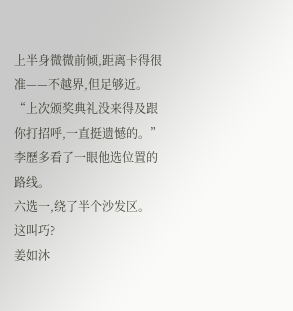上半身微微前倾,距离卡得很准——不越界,但足够近。
“上次颁奖典礼没来得及跟你打招呼,一直挺遗憾的。”
李歷多看了一眼他选位置的路线。
六选一,绕了半个沙发区。
这叫巧?
姜如沐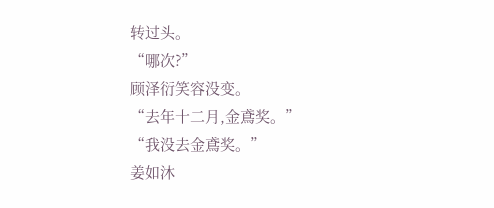转过头。
“哪次?”
顾泽衍笑容没变。
“去年十二月,金鳶奖。”
“我没去金鳶奖。”
姜如沐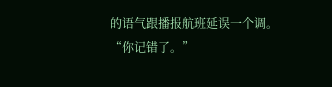的语气跟播报航班延误一个调。
“你记错了。”